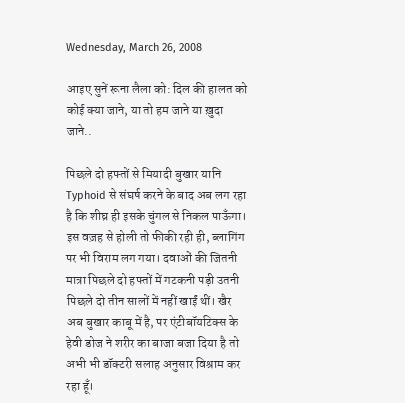Wednesday, March 26, 2008

आइए सुनें रूना लैला को: दिल की हालत को कोई क्या जाने, या तो हम जाने या ख़ुदा जाने..

पिछले दो हफ्तों से मियादी बुखार यानि Typhoid से संघर्ष करने के बाद अब लग रहा है कि शीघ्र ही इसके चुंगल से निकल पाऊँगा। इस वज़ह से होली तो फीकी रही ही, ब्लागिंग पर भी विराम लग गया। दवाओं की जितनी मात्रा पिछले दो हफ्तों में गटकनी पड़ी उतनी पिछले दो तीन सालों में नहीं खाईं थीं। खैर अब बुखार काबू में है, पर एंटीबॉयटिक्स के हेवी डोज ने शरीर का बाजा बजा दिया है तो अभी भी डॉक्टरी सलाह अनुसार विश्राम कर रहा हूँ।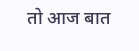तो आज बात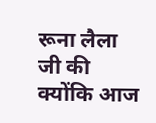रूना लैला जी की क्योंकि आज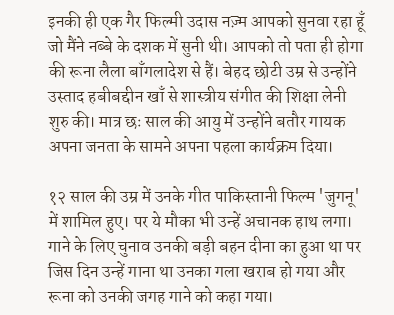इनकी ही एक गैर फिल्मी उदास नज़्म आपको सुनवा रहा हूँ जो मैंने नब्बे के दशक में सुनी थी। आपको तो पता ही होगा की रूना लैला बाँगलादेश से हैं। बेहद छोटी उम्र से उन्होंने उस्ताद हबीबद्दीन खाँ से शास्त्रीय संगीत की शिक्षा लेनी शुरु की। मात्र छः साल की आयु में उन्होंने बतौर गायक अपना जनता के सामने अपना पहला कार्यक्रम दिया।

१२ साल की उम्र में उनके गीत पाकिस्तानी फिल्म 'जुगनू' में शामिल हुए। पर ये मौका भी उन्हें अचानक हाथ लगा। गाने के लिए चुनाव उनकी बड़ी बहन दीना का हुआ था पर जिस दिन उन्हें गाना था उनका गला खराब हो गया और रूना को उनकी जगह गाने को कहा गया।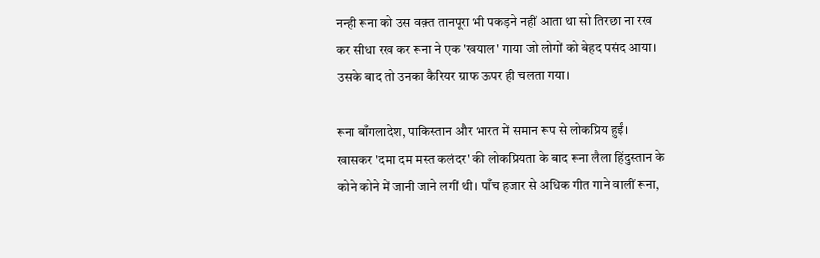नन्ही रूना को उस वक़्त तानपूरा भी पकड़ने नहीं आता था सो तिरछा ना रख कर सीधा रख कर रूना ने एक 'खयाल' गाया जो लोगों को बेहद पसंद आया। उसके बाद तो उनका कैरियर ग्राफ ऊपर ही चलता गया।

रूना बाँगलादेश, पाकिस्तान और भारत में समान रूप से लोकप्रिय हुईं। खासकर 'दमा दम मस्त कलंदर' की लोकप्रियता के बाद रूना लैला हिंदुस्तान के कोने कोने में जानी जाने लगीं थी। पाँच हजार से अधिक गीत गाने वालीं रूना,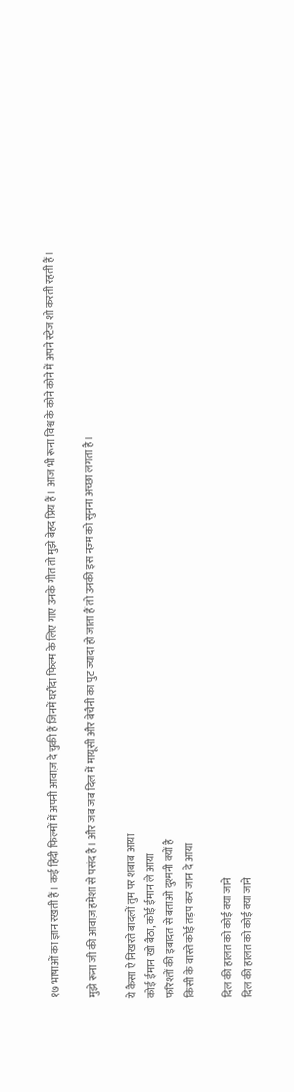१७ भाषाओं का ज्ञान रखती हैं। कई हिंदी फिल्मों में अपनी आवाज़ दे चुकी हैं जिनमें घरौंदा फिल्म के लिए गाए उनके गीत तो मुझे बेहद प्रिय हैं। आज भी रूना विश्व के कोने कोने में अपने स्टेज शो करती रहती हैं।

मुझे रूना जी की आवाज़ हमेशा से पसंद है। और जब जब दिल में मायूसी और बेचैनी का पुट ज्यादा हो जाता हैं तो उनकी इस नज़्म को सुनना अच्छा लगता है।

ये कैसा ऐ निखरते बादलों तुम पर शबाब आया
कोई ईमान खो बैठा, कोई ईमान ले आया
फरिश्तों की इबादत से बताओ दुश्मनी क्यों है
किसी के वास्ते कोई तड़प कर जान दे आया

दिल की हालत को कोई क्या जाने
दिल की हालत को कोई क्या जाने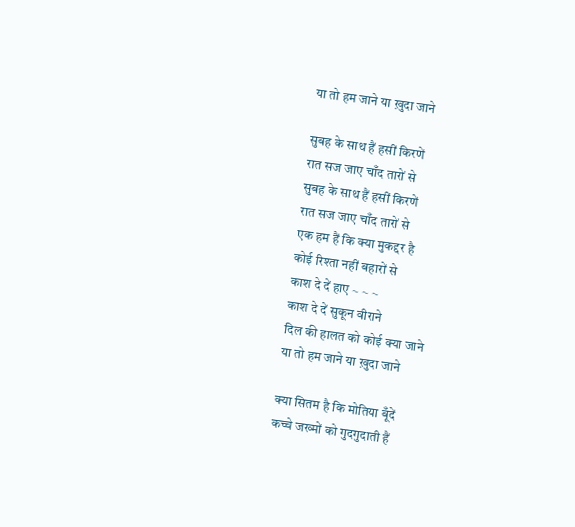या तो हम जाने या ख़ुदा जाने

सुबह के साथ हैं हसीं किरणें
रात सज जाए चाँद तारों से
सुबह के साथ हैं हसीं किरणें
रात सज जाए चाँद तारों से
एक हम हैं कि क्या मुकद्दर है
कोई रिश्ता नहीं बहारों से
काश दे दें हाए ~ ~ ~
काश दे दें सुकून वीराने
दिल की हालत को कोई क्या जाने
या तो हम जाने या ख़ुदा जाने

क्या सितम है कि मोतिया बूँदें
कच्चे जख्मों को गुदगुदाती हैं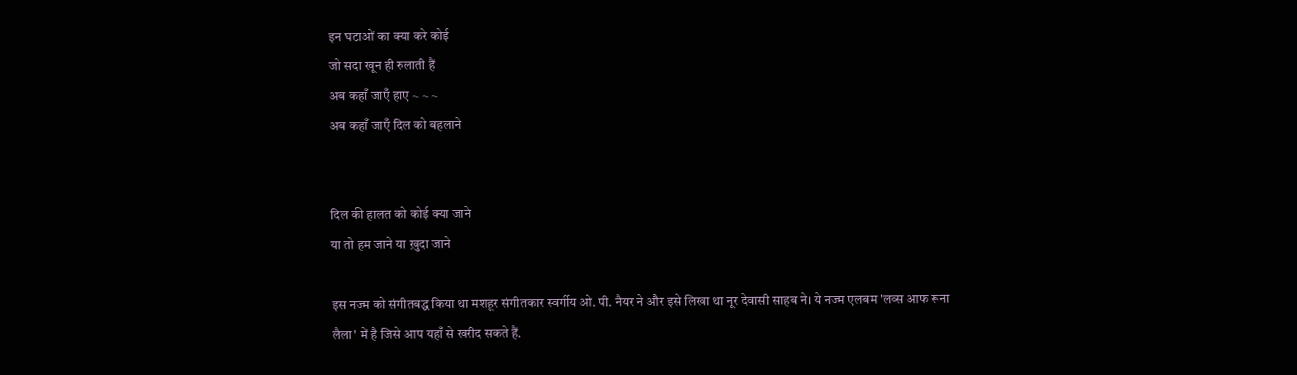इन घटाओं का क्या करे कोई
जो सदा खून ही रुलाती हैं
अब कहाँ जाएँ हाए ~ ~ ~
अब कहाँ जाएँ दिल को बहलाने


दिल की हालत को कोई क्या जाने
या तो हम जाने या ख़ुदा जाने

इस नज्म को संगीतबद्ध किया था मशहूर संगीतकार स्वर्गीय ओ. पी. नैयर ने और इसे लिखा था नूर देवासी साहब ने। ये नज्म एलबम 'लव्स आफ रूना लैला' में है जिसे आप यहाँ से खरीद सकते हैं.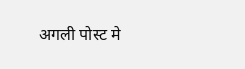अगली पोस्ट मे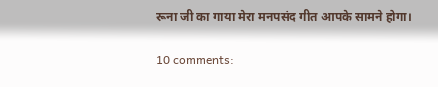रूना जी का गाया मेरा मनपसंद गीत आपके सामने होगा।

10 comments: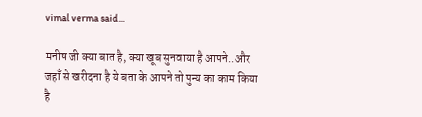vimal verma said...

मनीष जी क्या बात है, क्या खूब सुनवाया है आपने..और जहाँ से खरीदना है ये बता के आपने तो पुन्य का काम किया है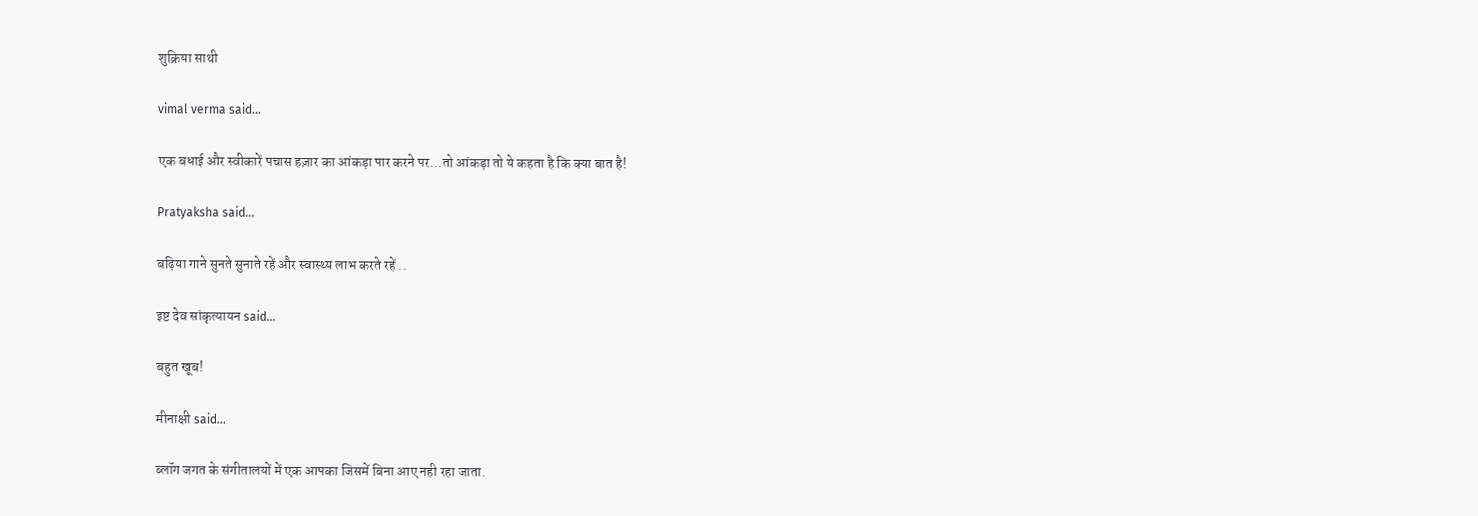शुक्रिया साथी

vimal verma said...

एक बधाई और स्वीकारें पचास हज़ार का आंकड़ा पार करने पर...तो आंकड़ा तो ये कहता है कि क्या बात है!

Pratyaksha said...

बढ़िया गाने सुनते सुनाते रहें और स्वास्थ्य लाभ करते रहें ..

इष्ट देव सांकृत्यायन said...

बहुत खूब!

मीनाक्षी said...

ब्लॉग जगत के संगीतालयों में एक आपका जिसमें बिना आए नही रहा जाता.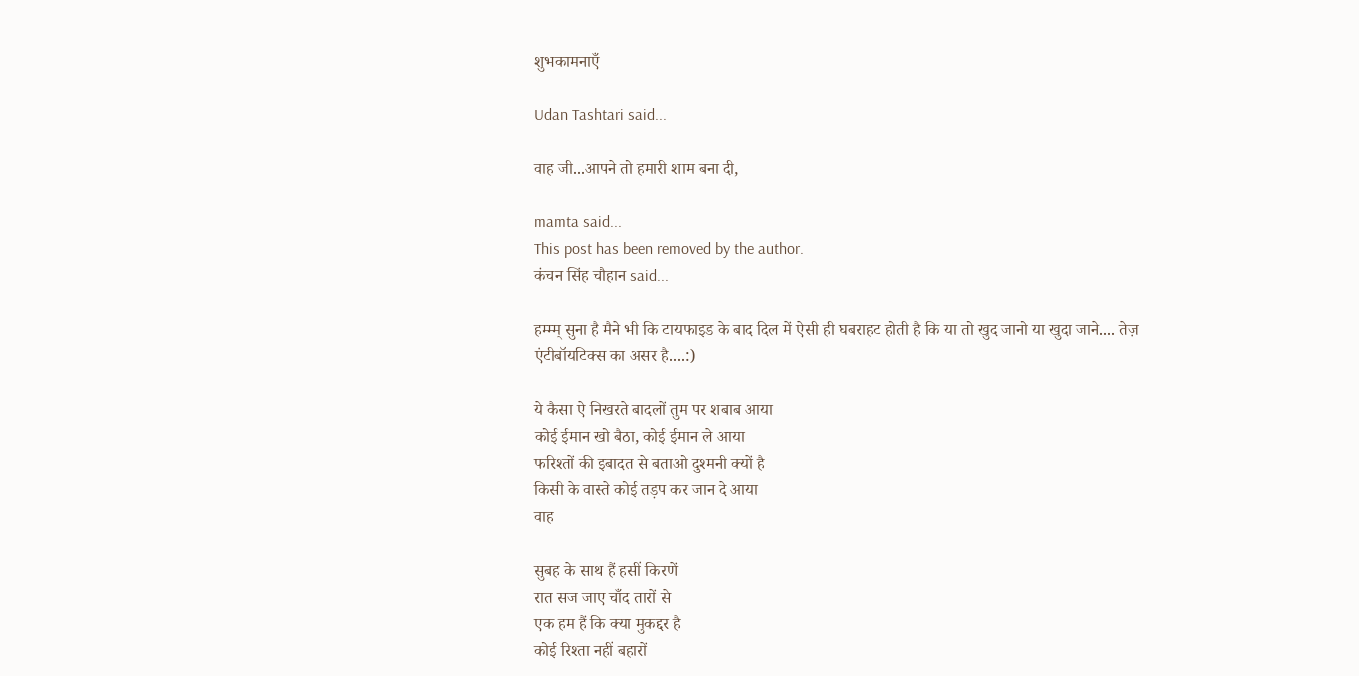शुभकामनाएँ

Udan Tashtari said...

वाह जी...आपने तो हमारी शाम बना दी,

mamta said...
This post has been removed by the author.
कंचन सिंह चौहान said...

हम्म्म् सुना है मैने भी कि टायफाइड के बाद दिल में ऐसी ही घबराहट होती है कि या तो खुद जानो या खुदा जाने.... तेज़ एंटीबॉयटिक्स का असर है....:)

ये कैसा ऐ निखरते बादलों तुम पर शबाब आया
कोई ईमान खो बैठा, कोई ईमान ले आया
फरिश्तों की इबादत से बताओ दुश्मनी क्यों है
किसी के वास्ते कोई तड़प कर जान दे आया
वाह

सुबह के साथ हैं हसीं किरणें
रात सज जाए चाँद तारों से
एक हम हैं कि क्या मुकद्दर है
कोई रिश्ता नहीं बहारों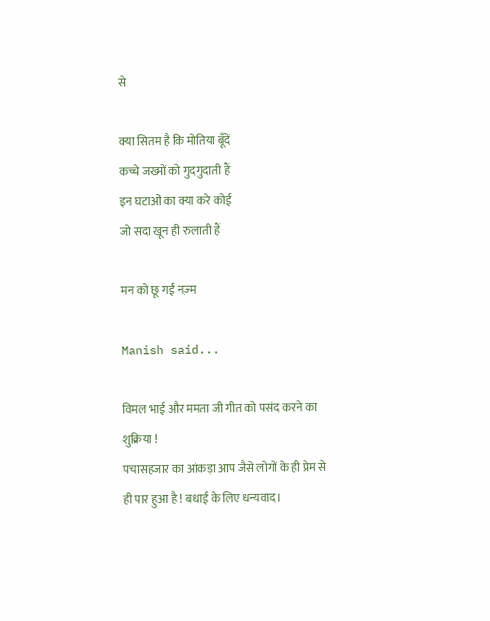से

क्या सितम है कि मोतिया बूँदें
कच्चे जख्मों को गुदगुदाती हैं
इन घटाओं का क्या करे कोई
जो सदा खून ही रुलाती हैं

मन को छू गईं नज़्म

Manish said...

विमल भाई और ममता जी गीत को पसंद करने का शुक्रिया !
पचासहजार का आंकड़ा आप जैसे लोगों के ही प्रेम से ही पार हुआ है ! बधाई के लिए धन्यवाद।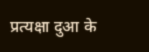प्रत्यक्षा दुआ के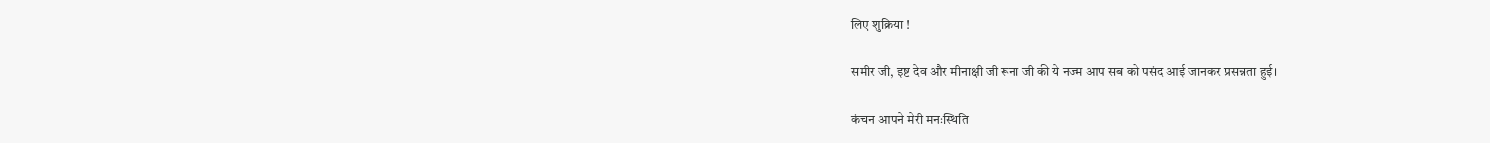लिए शुक्रिया !

समीर जी, इष्ट देव और मीनाक्षी जी रूना जी की ये नज्म आप सब को पसंद आई जानकर प्रसन्नता हुई।

कंचन आपने मेरी मनःस्थिति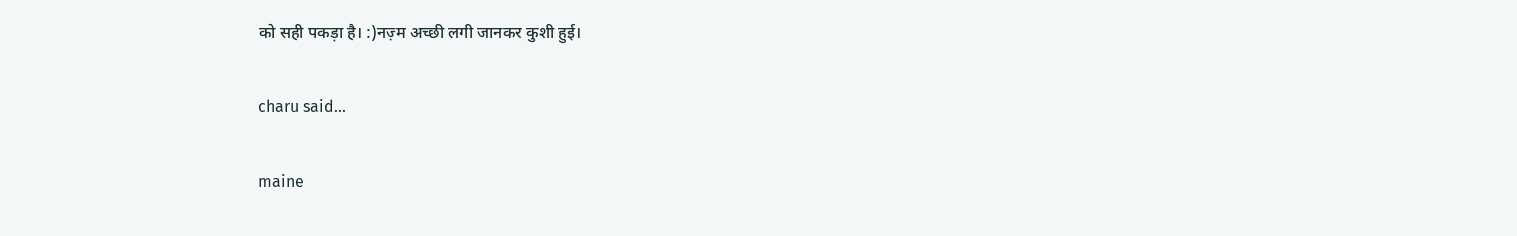को सही पकड़ा है। :)नज़्म अच्छी लगी जानकर कुशी हुई।

charu said...

maine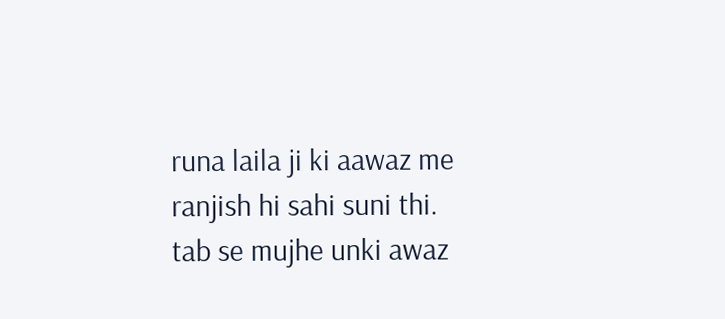runa laila ji ki aawaz me ranjish hi sahi suni thi. tab se mujhe unki awaz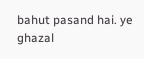bahut pasand hai. ye ghazal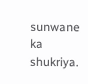sunwane ka shukriya.